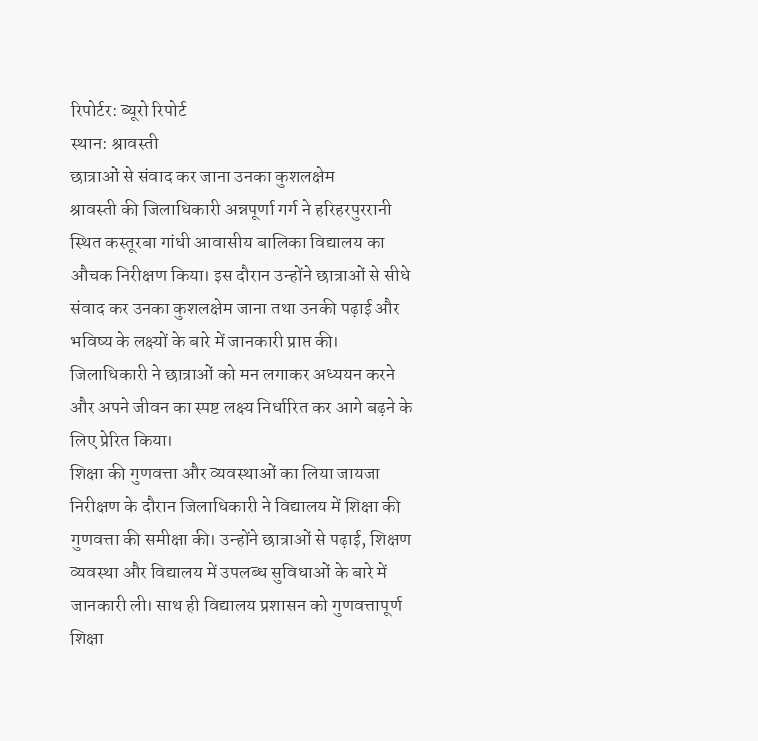रिपोर्टर: ब्यूरो रिपोर्ट
स्थान: श्रावस्ती
छात्राओं से संवाद कर जाना उनका कुशलक्षेम
श्रावस्ती की जिलाधिकारी अन्नपूर्णा गर्ग ने हरिहरपुररानी स्थित कस्तूरबा गांधी आवासीय बालिका विद्यालय का औचक निरीक्षण किया। इस दौरान उन्होंने छात्राओं से सीधे संवाद कर उनका कुशलक्षेम जाना तथा उनकी पढ़ाई और भविष्य के लक्ष्यों के बारे में जानकारी प्राप्त की। जिलाधिकारी ने छात्राओं को मन लगाकर अध्ययन करने और अपने जीवन का स्पष्ट लक्ष्य निर्धारित कर आगे बढ़ने के लिए प्रेरित किया।
शिक्षा की गुणवत्ता और व्यवस्थाओं का लिया जायजा
निरीक्षण के दौरान जिलाधिकारी ने विद्यालय में शिक्षा की गुणवत्ता की समीक्षा की। उन्होंने छात्राओं से पढ़ाई, शिक्षण व्यवस्था और विद्यालय में उपलब्ध सुविधाओं के बारे में जानकारी ली। साथ ही विद्यालय प्रशासन को गुणवत्तापूर्ण शिक्षा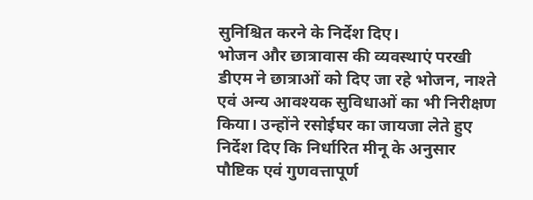सुनिश्चित करने के निर्देश दिए।
भोजन और छात्रावास की व्यवस्थाएं परखी
डीएम ने छात्राओं को दिए जा रहे भोजन, नाश्ते एवं अन्य आवश्यक सुविधाओं का भी निरीक्षण किया। उन्होंने रसोईघर का जायजा लेते हुए निर्देश दिए कि निर्धारित मीनू के अनुसार पौष्टिक एवं गुणवत्तापूर्ण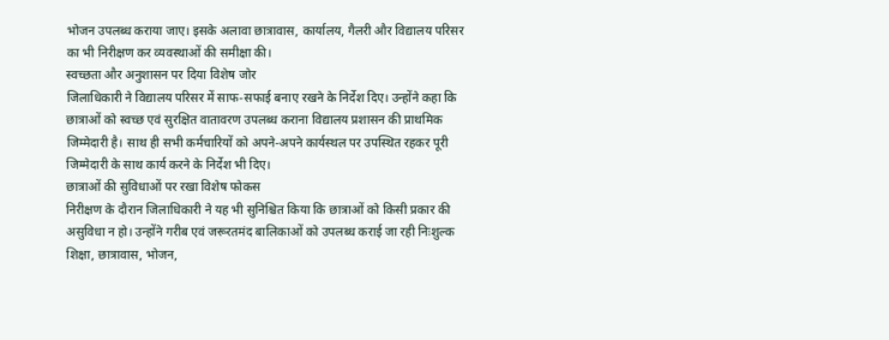भोजन उपलब्ध कराया जाए। इसके अलावा छात्रावास, कार्यालय, गैलरी और विद्यालय परिसर का भी निरीक्षण कर व्यवस्थाओं की समीक्षा की।
स्वच्छता और अनुशासन पर दिया विशेष जोर
जिलाधिकारी ने विद्यालय परिसर में साफ-सफाई बनाए रखने के निर्देश दिए। उन्होंने कहा कि छात्राओं को स्वच्छ एवं सुरक्षित वातावरण उपलब्ध कराना विद्यालय प्रशासन की प्राथमिक जिम्मेदारी है। साथ ही सभी कर्मचारियों को अपने-अपने कार्यस्थल पर उपस्थित रहकर पूरी जिम्मेदारी के साथ कार्य करने के निर्देश भी दिए।
छात्राओं की सुविधाओं पर रखा विशेष फोकस
निरीक्षण के दौरान जिलाधिकारी ने यह भी सुनिश्चित किया कि छात्राओं को किसी प्रकार की असुविधा न हो। उन्होंने गरीब एवं जरूरतमंद बालिकाओं को उपलब्ध कराई जा रही निःशुल्क शिक्षा, छात्रावास, भोजन,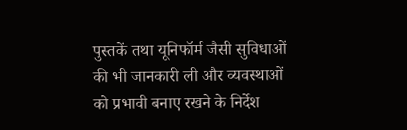पुस्तकें तथा यूनिफॉर्म जैसी सुविधाओं की भी जानकारी ली और व्यवस्थाओं को प्रभावी बनाए रखने के निर्देश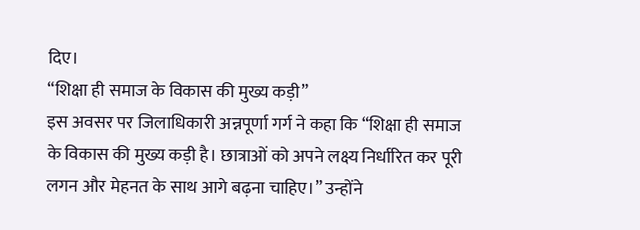दिए।
“शिक्षा ही समाज के विकास की मुख्य कड़ी”
इस अवसर पर जिलाधिकारी अन्नपूर्णा गर्ग ने कहा कि “शिक्षा ही समाज के विकास की मुख्य कड़ी है। छात्राओं को अपने लक्ष्य निर्धारित कर पूरी लगन और मेहनत के साथ आगे बढ़ना चाहिए।” उन्होंने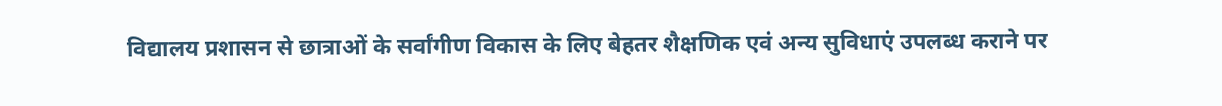विद्यालय प्रशासन से छात्राओं के सर्वांगीण विकास के लिए बेहतर शैक्षणिक एवं अन्य सुविधाएं उपलब्ध कराने पर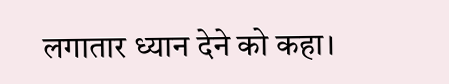लगातार ध्यान देने को कहा।